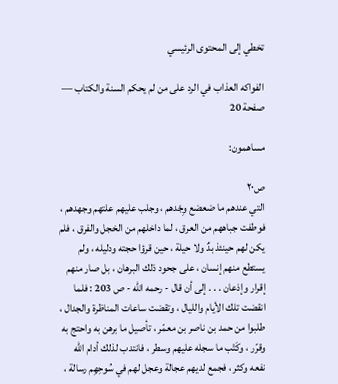تخطي إلى المحتوى الرئيسي

الفواكه العذاب في الرد على من لم يحكم السنة والكتاب — صفحة 20

مساهمون:

ص٢٠
التي عندهم ما ضعضع وِجْدهم ، وجلب عليهم علتهم وجهدهم ، فوطفت جباههم من العرق ، لما داخلهم من الخجل والفرق ، فلم يكن لهم حينئذ بدٌ ولا حيلة ، حين قرؤا حجته ودليله ، ولم يستطع منهم إنسان ، على جحود ذلك البرهان ، بل صار منهم إقرار وإذعان . . . إلى أن قال - رحمه الله - ص 203 : فلما انقضت تلك الأيام والليال ، وتقضت ساعات المناظرة والجدال ، طلبوا من حمد بن ناصر بن معمّر ، تأصيل ما برهن به واحتج به وقرّر ، وكَتْب ما سجله عليهم وسطر ، فانتدب لذلك أدام الله نفعه وكثر ، فجمع لديهم عجالة وعجل لهم في سُوحِهِم رسالة ،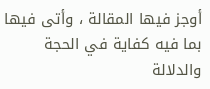أوجز فيها المقالة ، وأتى فيها بما فيه كفاية في الحجة والدلالة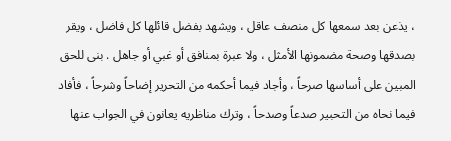، يذعن بعد سمعها كل منصف عاقل ، ويشهد بفضل قائلها كل فاضل ، ويقر بصدقها وصحة مضمونها الأمثل ، ولا عبرة بمنافق أو غبي أو جاهل . بنى للحق المبين على أساسها صرحاً ، وأجاد فيما أحكمه من التحرير إضاحاً وشرحاً ، فأفاد فيما نحاه من التحبير صدعاً وصدحاً ، وترك مناظريه يعانون في الجواب عنها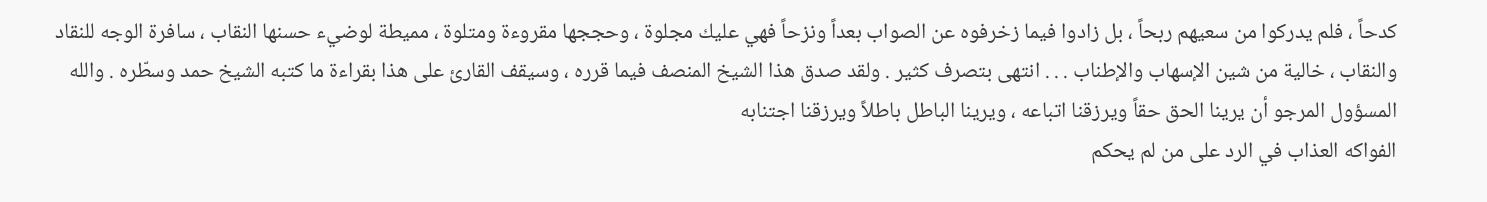كدحاً ، فلم يدركوا من سعيهم ربحاً ، بل زادوا فيما زخرفوه عن الصواب بعداً ونزحاً فهي عليك مجلوة ، وحججها مقروءة ومتلوة ، مميطة لوضيء حسنها النقاب ، سافرة الوجه للنقاد والنقاب ، خالية من شين الإسهاب والإطناب . . . انتهى بتصرف كثير . ولقد صدق هذا الشيخ المنصف فيما قرره ، وسيقف القارئ على هذا بقراءة ما كتبه الشيخ حمد وسطّره . والله المسؤول المرجو أن يرينا الحق حقاً ويرزقنا اتباعه ، ويرينا الباطل باطلاً ويرزقنا اجتنابه
الفواكه العذاب في الرد على من لم يحكم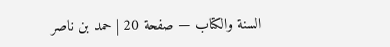السنة والكتاب — صفحة 20 | حمد بن ناصر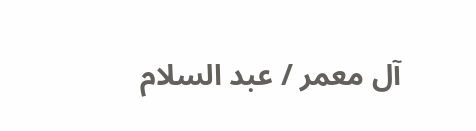آل معمر / عبد السلام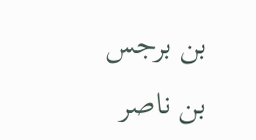بن برجس بن ناصر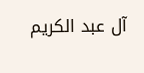آل عبد الكريم